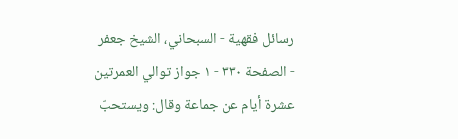رسائل فقهية - السبحاني، الشيخ جعفر - الصفحة ٣٣٠ - ١ جواز توالي العمرتين
عشرة أيام عن جماعة وقال: ويستحبّ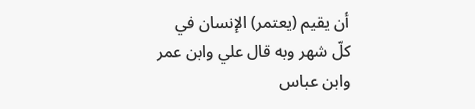أن يقيم (يعتمر) الإنسان في كلّ شهر وبه قال علي وابن عمر وابن عباس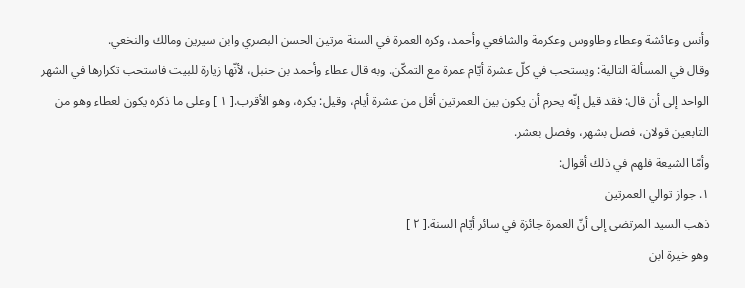وأنس وعائشة وعطاء وطاووس وعكرمة والشافعي وأحمد، وكره العمرة في السنة مرتين الحسن البصري وابن سيرين ومالك والنخعي.
وقال في المسألة التالية: ويستحب في كلّ عشرة أيّام عمرة مع التمكّن. وبه قال عطاء وأحمد بن حنبل، لأنّها زيارة للبيت فاستحب تكرارها في الشهر الواحد إلى أن قال: فقد قيل إنّه يحرم أن يكون بين العمرتين أقل من عشرة أيام، وقيل: يكره، وهو الأقرب.[ ١ ] وعلى ما ذكره يكون لعطاء وهو من التابعين قولان، فصل بشهر، وفصل بعشر.
وأمّا الشيعة فلهم في ذلك أقوال:
١. جواز توالي العمرتين
ذهب السيد المرتضى إلى أنّ العمرة جائزة في سائر أيّام السنة.[ ٢ ]
وهو خيرة ابن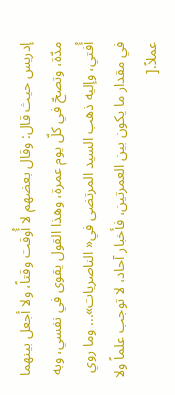إدريس حيث قال: وقال بعضهم لا أُوقت وقتاً، ولا أجعل بينهما مدّة، وتصحّ في كلّ يوم عمرة، وهذا القول يقوى في نفسي، وبه أُفتي، وإليه ذهب السيد المرتضى في« الناصريات»... وما روي في مقدار ما يكون بين العمرتين، فأخبار آحاد، لا توجب علماً ولا عملاً.[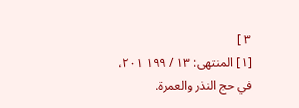٣ ]
[١] المنتهى: ١٣ / ١٩٩ ٢٠١، في حج النذر والعمرة.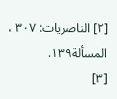[٢] الناصريات: ٣٠٧ ، المسألة١٣٩.
[٣]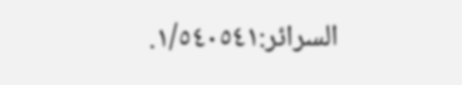السرائر:١/٥٤٠٥٤١.